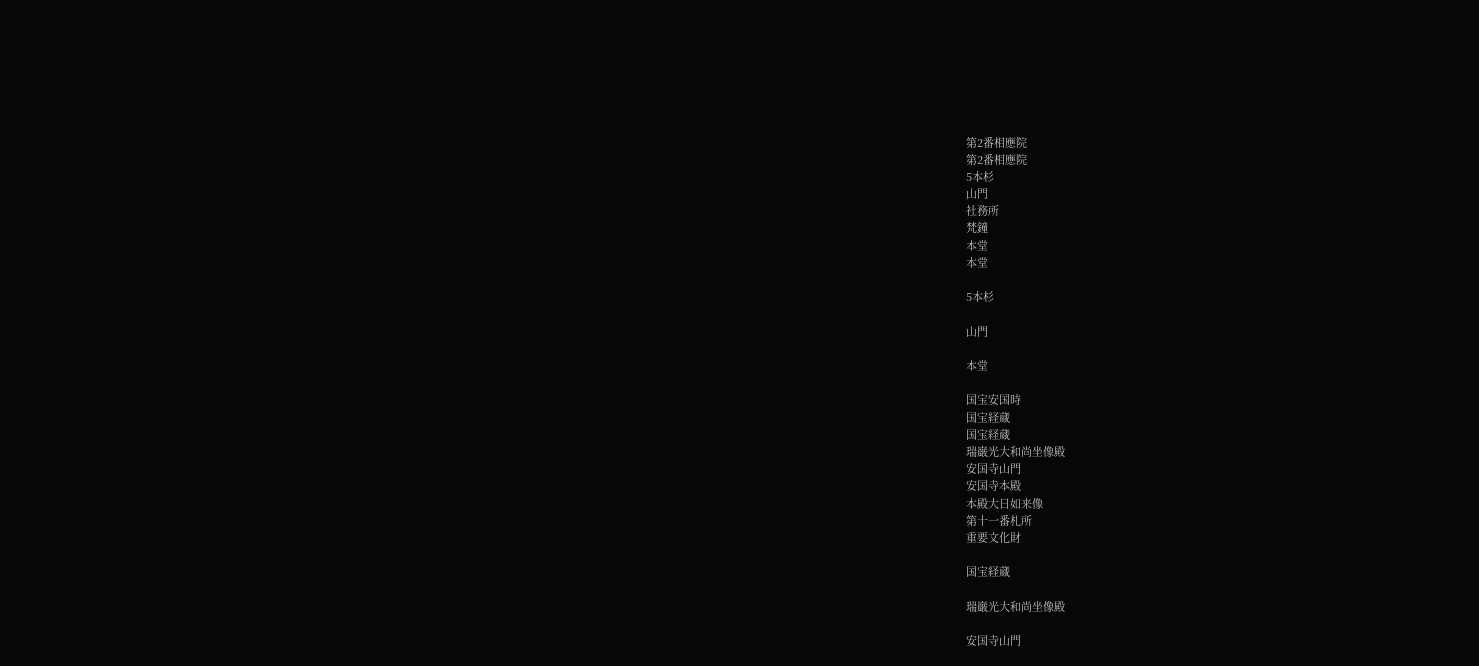第2番相應院
第2番相應院
5本杉
山門
社務所
梵鐘
本堂
本堂

5本杉

山門

本堂

国宝安国時
国宝経蔵
国宝経蔵
瑞巌光大和尚坐像殿
安国寺山門
安国寺本殿
本殿大日如来像
第十一番札所
重要文化財

国宝経蔵

瑞巌光大和尚坐像殿

安国寺山門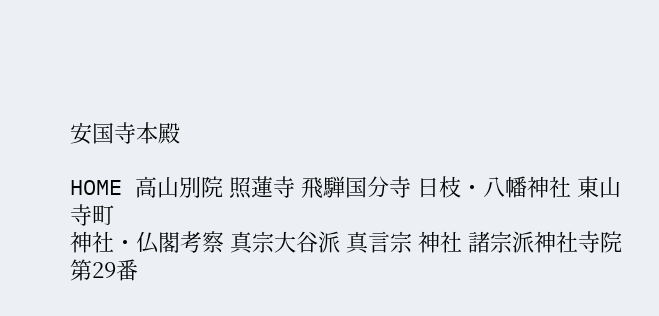安国寺本殿

HOME 高山別院 照蓮寺 飛騨国分寺 日枝・八幡神社 東山寺町
神社・仏閣考察 真宗大谷派 真言宗 神社 諸宗派神社寺院
第29番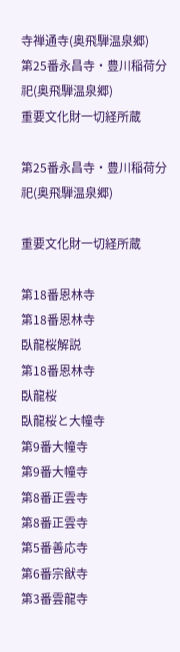寺禅通寺(奥飛騨温泉郷)
第25番永昌寺・豊川稲荷分祀(奥飛騨温泉郷)
重要文化財一切経所蔵

第25番永昌寺・豊川稲荷分祀(奥飛騨温泉郷)

重要文化財一切経所蔵

第18番恩林寺
第18番恩林寺
臥龍桜解説
第18番恩林寺
臥龍桜
臥龍桜と大幢寺
第9番大幢寺
第9番大幢寺
第8番正雲寺
第8番正雲寺
第5番善応寺
第6番宗猷寺
第3番雲龍寺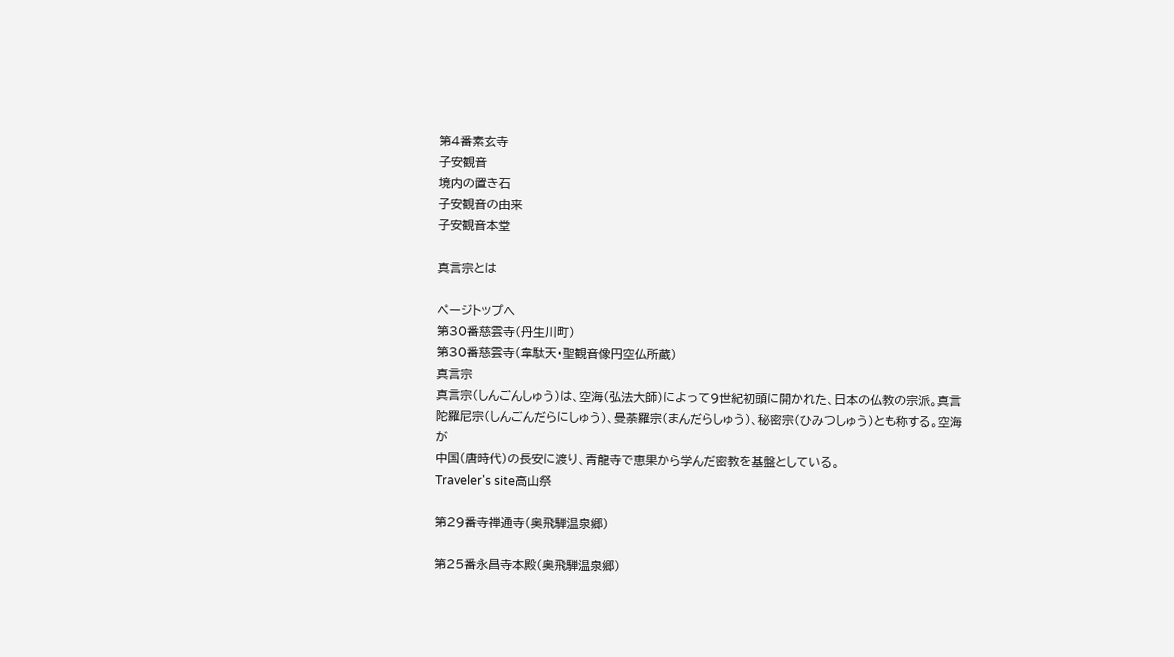第4番素玄寺
子安観音
境内の置き石
子安観音の由来
子安観音本堂

真言宗とは

ページトップへ
第30番慈雲寺(丹生川町)
第30番慈雲寺(韋駄天・聖観音像円空仏所蔵)
真言宗
真言宗(しんごんしゅう)は、空海(弘法大師)によって9世紀初頭に開かれた、日本の仏教の宗派。真言
陀羅尼宗(しんごんだらにしゅう)、曼荼羅宗(まんだらしゅう)、秘密宗(ひみつしゅう)とも称する。空海が
中国(唐時代)の長安に渡り、青龍寺で恵果から学んだ密教を基盤としている。
Traveler's site高山祭

第29番寺禅通寺(奥飛騨温泉郷)

第25番永昌寺本殿(奥飛騨温泉郷)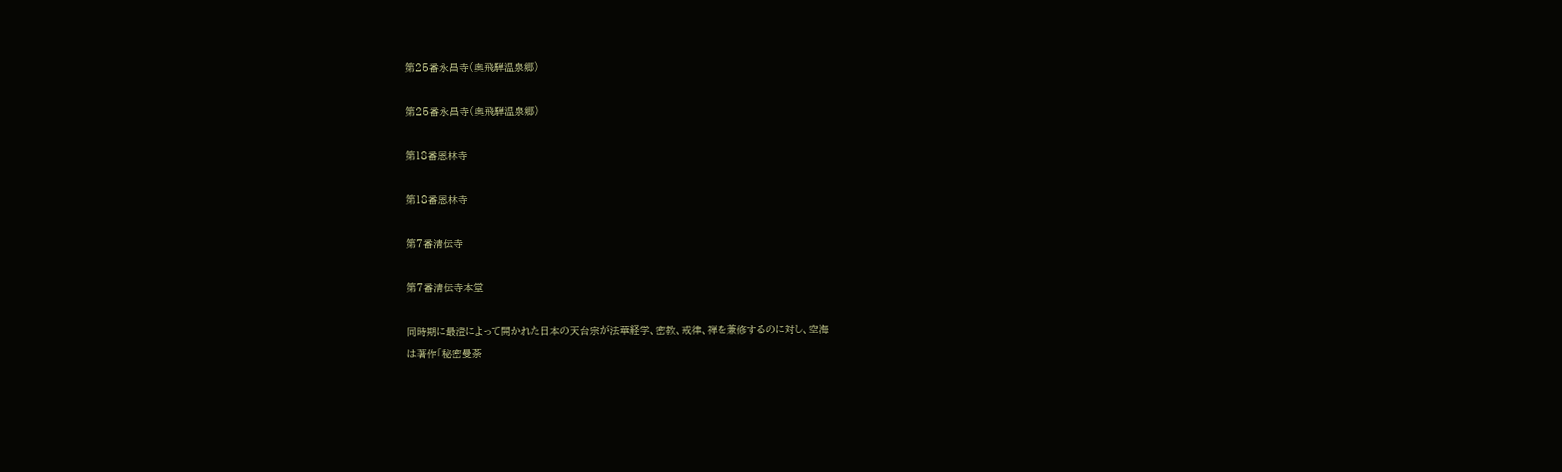第25番永昌寺(奥飛騨温泉郷)

第25番永昌寺(奥飛騨温泉郷)

第18番恩林寺

第18番恩林寺

第7番清伝寺

第7番清伝寺本堂

同時期に最澄によって開かれた日本の天台宗が法華経学、密教、戒律、禅を兼修するのに対し、空海
は著作「秘密曼荼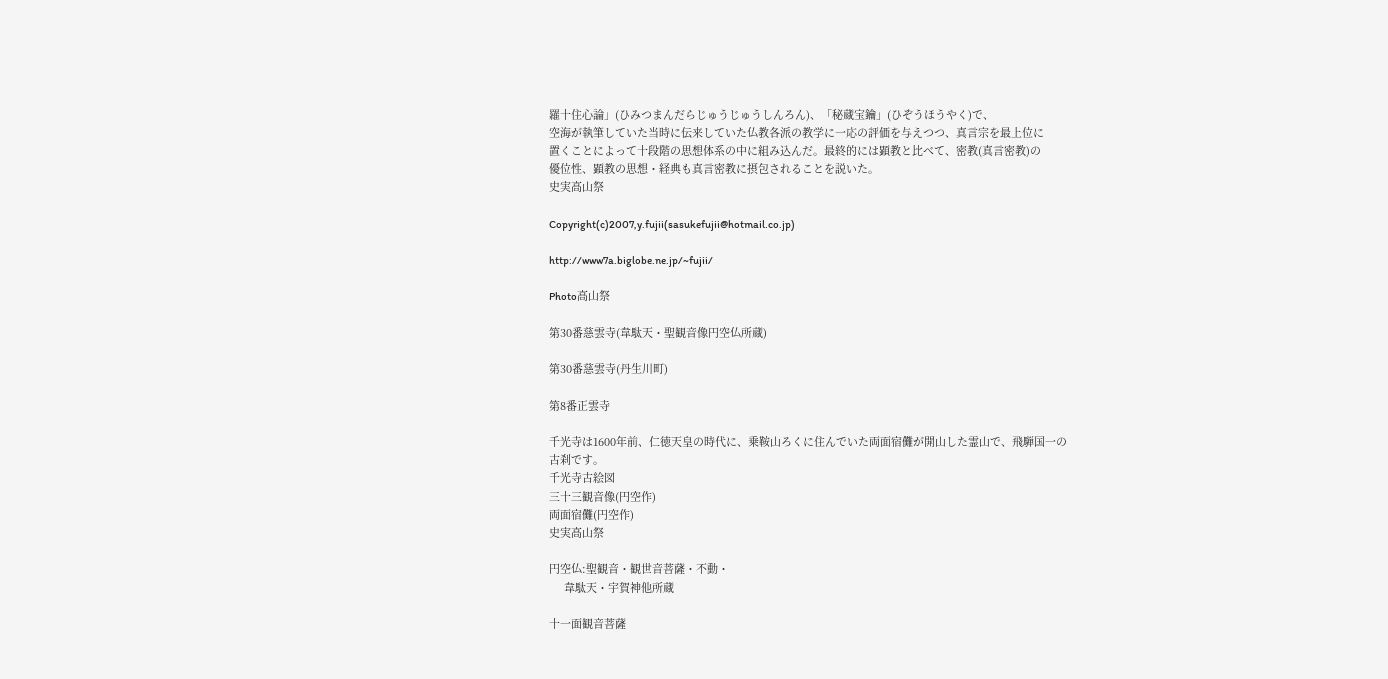羅十住心論」(ひみつまんだらじゅうじゅうしんろん)、「秘蔵宝鑰」(ひぞうほうやく)で、
空海が執筆していた当時に伝来していた仏教各派の教学に一応の評価を与えつつ、真言宗を最上位に
置くことによって十段階の思想体系の中に組み込んだ。最終的には顕教と比べて、密教(真言密教)の
優位性、顕教の思想・経典も真言密教に摂包されることを説いた。
史実高山祭

Copyright(c)2007,y.fujii(sasukefujii@hotmail.co.jp)

http://www7a.biglobe.ne.jp/~fujii/

Photo高山祭

第30番慈雲寺(韋駄天・聖観音像円空仏所蔵)

第30番慈雲寺(丹生川町)

第8番正雲寺

千光寺は1600年前、仁徳天皇の時代に、乗鞍山ろくに住んでいた両面宿儺が開山した霊山で、飛騨国一の
古刹です。
千光寺古絵図
三十三観音像(円空作)
両面宿儺(円空作)
史実高山祭

円空仏:聖観音・観世音菩薩・不動・
     韋駄天・宇賀神他所蔵

十一面観音菩薩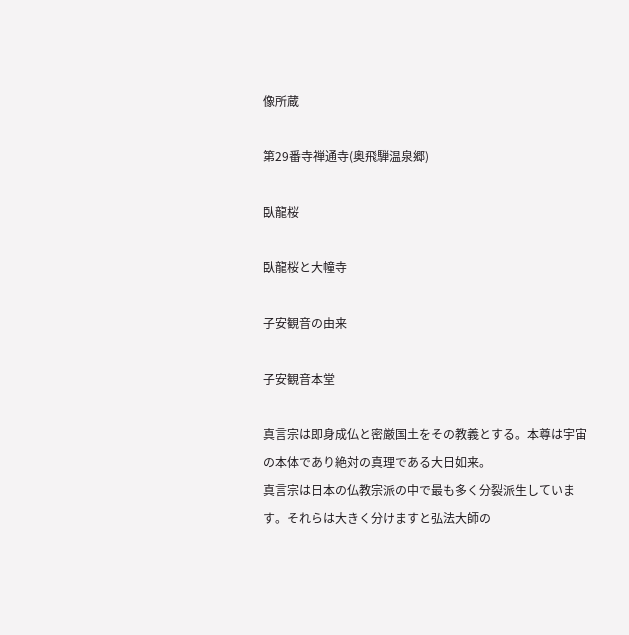像所蔵

第29番寺禅通寺(奥飛騨温泉郷)

臥龍桜

臥龍桜と大幢寺

子安観音の由来

子安観音本堂

真言宗は即身成仏と密厳国土をその教義とする。本尊は宇宙の本体であり絶対の真理である大日如来。
真言宗は日本の仏教宗派の中で最も多く分裂派生しています。それらは大きく分けますと弘法大師の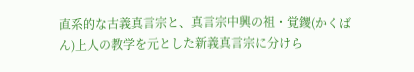直系的な古義真言宗と、真言宗中興の祖・覚鑁(かくばん)上人の教学を元とした新義真言宗に分けら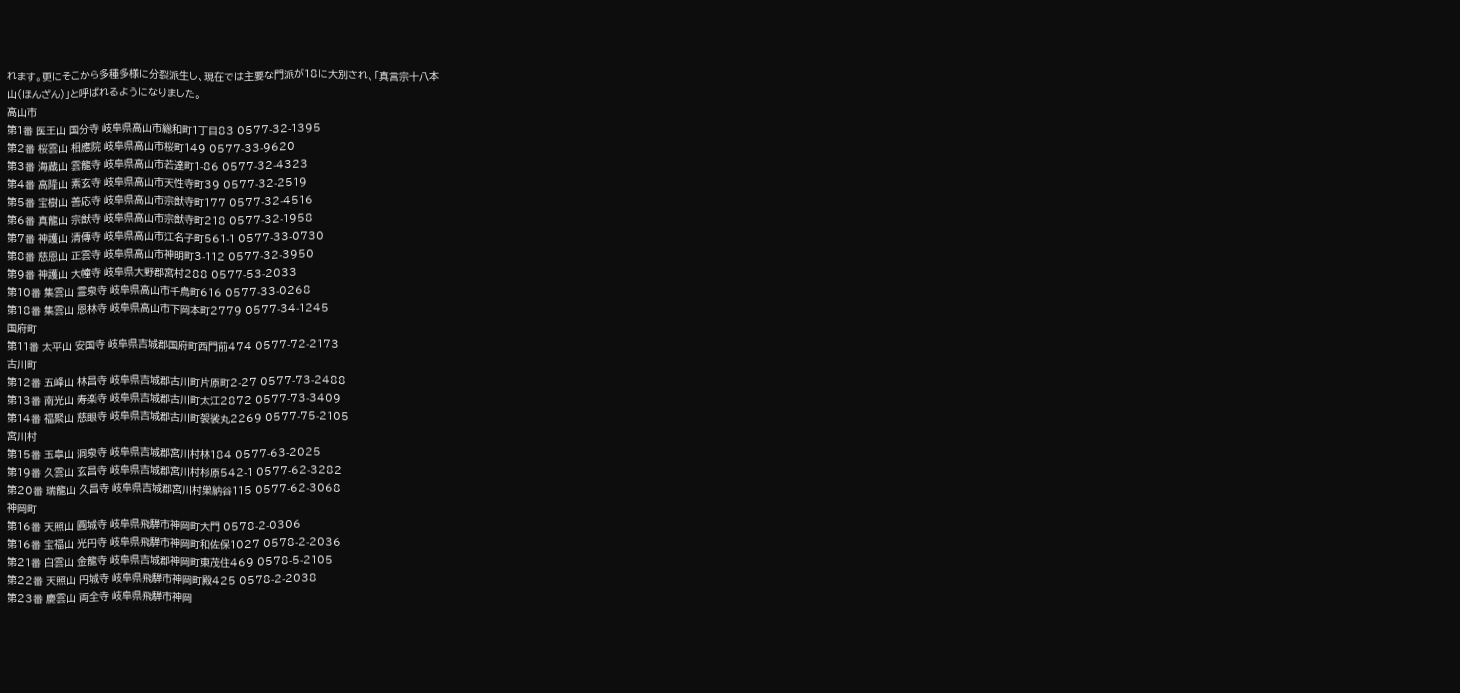れます。更にそこから多種多様に分裂派生し、現在では主要な門派が18に大別され、「真言宗十八本
山(ほんざん)」と呼ばれるようになりました。
高山市
第1番 医王山 国分寺 岐阜県高山市総和町1丁目83 0577-32-1395
第2番 桜雲山 相應院 岐阜県高山市桜町149 0577-33-9620
第3番 海蔵山 雲龍寺 岐阜県高山市若達町1-86 0577-32-4323
第4番 高隆山 素玄寺 岐阜県高山市天性寺町39 0577-32-2519
第5番 宝樹山 善応寺 岐阜県高山市宗猷寺町177 0577-32-4516
第6番 真龍山 宗猷寺 岐阜県高山市宗猷寺町218 0577-32-1958
第7番 神護山 清傳寺 岐阜県高山市江名子町561-1 0577-33-0730
第8番 慈恩山 正雲寺 岐阜県高山市神明町3-112 0577-32-3950
第9番 神護山 大幢寺 岐阜県大野郡宮村288 0577-53-2033
第10番 集雲山 霊泉寺 岐阜県高山市千鳥町616 0577-33-0268
第18番 集雲山 恩林寺 岐阜県高山市下岡本町2779 0577-34-1245
国府町
第11番 太平山 安国寺 岐阜県吉城郡国府町西門前474 0577-72-2173
古川町
第12番 五峰山 林昌寺 岐阜県吉城郡古川町片原町2-27 0577-73-2488
第13番 南光山 寿楽寺 岐阜県吉城郡古川町太江2872 0577-73-3409
第14番 福聚山 慈眼寺 岐阜県吉城郡古川町袈裟丸2269 0577-75-2105
宮川村
第15番 玉皐山 洞泉寺 岐阜県吉城郡宮川村林184 0577-63-2025
第19番 久雲山 玄昌寺 岐阜県吉城郡宮川村杉原542-1 0577-62-3282
第20番 瑞龍山 久昌寺 岐阜県吉城郡宮川村巣納谷115 0577-62-3068
神岡町
第16番 天照山 圓城寺 岐阜県飛騨市神岡町大門 0578-2-0306
第16番 宝福山 光円寺 岐阜県飛騨市神岡町和佐保1027 0578-2-2036
第21番 白雲山 金龍寺 岐阜県吉城郡神岡町東茂住469 0578-5-2105
第22番 天照山 円城寺 岐阜県飛騨市神岡町殿425 0578-2-2038
第23番 慶雲山 両全寺 岐阜県飛騨市神岡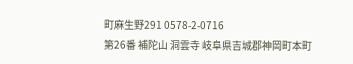町麻生野291 0578-2-0716
第26番 補陀山 洞雲寺 岐阜県吉城郡神岡町本町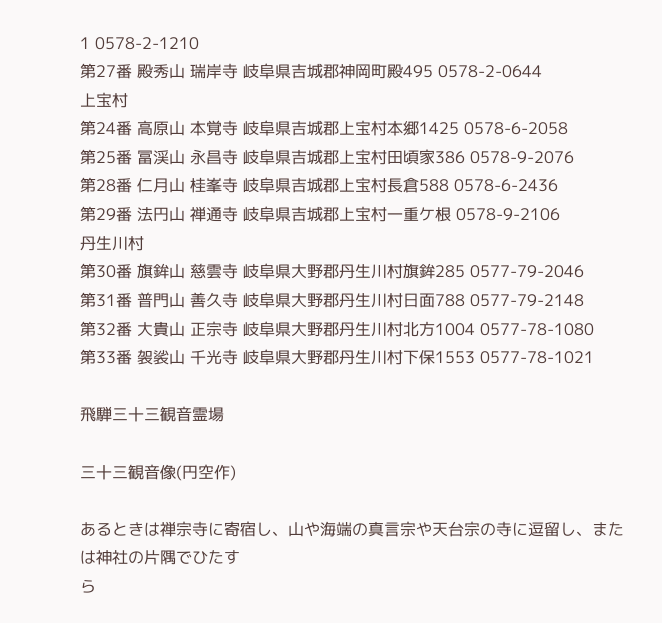1 0578-2-1210
第27番 殿秀山 瑞岸寺 岐阜県吉城郡神岡町殿495 0578-2-0644
上宝村
第24番 高原山 本覚寺 岐阜県吉城郡上宝村本郷1425 0578-6-2058
第25番 冨渓山 永昌寺 岐阜県吉城郡上宝村田頃家386 0578-9-2076
第28番 仁月山 桂峯寺 岐阜県吉城郡上宝村長倉588 0578-6-2436
第29番 法円山 禅通寺 岐阜県吉城郡上宝村一重ケ根 0578-9-2106
丹生川村
第30番 旗鉾山 慈雲寺 岐阜県大野郡丹生川村旗鉾285 0577-79-2046
第31番 普門山 善久寺 岐阜県大野郡丹生川村日面788 0577-79-2148
第32番 大貴山 正宗寺 岐阜県大野郡丹生川村北方1004 0577-78-1080
第33番 袈裟山 千光寺 岐阜県大野郡丹生川村下保1553 0577-78-1021

飛騨三十三観音霊場

三十三観音像(円空作)

あるときは禅宗寺に寄宿し、山や海端の真言宗や天台宗の寺に逗留し、または神社の片隅でひたす
ら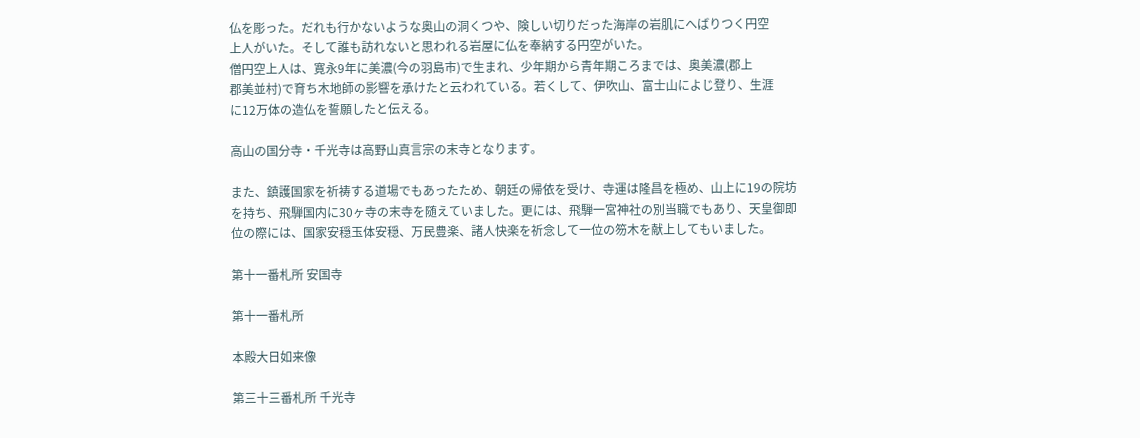仏を彫った。だれも行かないような奥山の洞くつや、険しい切りだった海岸の岩肌にへばりつく円空
上人がいた。そして誰も訪れないと思われる岩屋に仏を奉納する円空がいた。
僧円空上人は、寛永9年に美濃(今の羽島市)で生まれ、少年期から青年期ころまでは、奥美濃(郡上
郡美並村)で育ち木地師の影響を承けたと云われている。若くして、伊吹山、富士山によじ登り、生涯
に12万体の造仏を誓願したと伝える。

高山の国分寺・千光寺は高野山真言宗の末寺となります。

また、鎮護国家を祈祷する道場でもあったため、朝廷の帰依を受け、寺運は隆昌を極め、山上に19の院坊
を持ち、飛騨国内に30ヶ寺の末寺を随えていました。更には、飛騨一宮神社の別当職でもあり、天皇御即
位の際には、国家安穏玉体安穏、万民豊楽、諸人快楽を祈念して一位の笏木を献上してもいました。

第十一番札所 安国寺

第十一番札所

本殿大日如来像

第三十三番札所 千光寺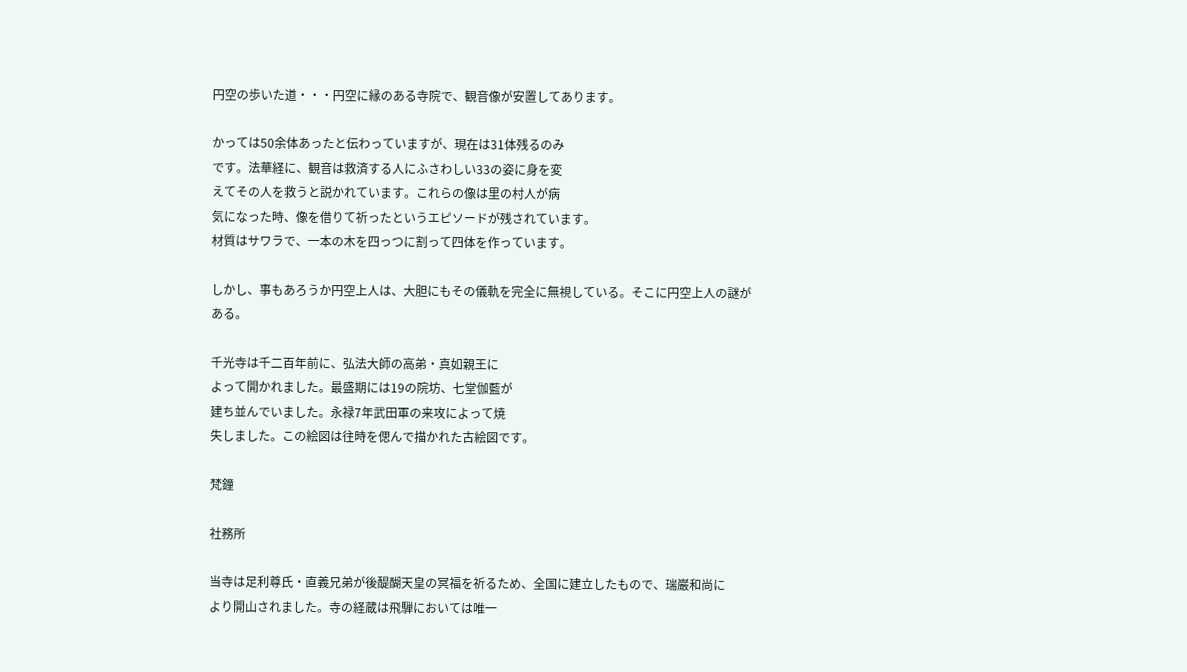円空の歩いた道・・・円空に縁のある寺院で、観音像が安置してあります。

かっては50余体あったと伝わっていますが、現在は31体残るのみ
です。法華経に、観音は救済する人にふさわしい33の姿に身を変
えてその人を救うと説かれています。これらの像は里の村人が病
気になった時、像を借りて祈ったというエピソードが残されています。
材質はサワラで、一本の木を四っつに割って四体を作っています。

しかし、事もあろうか円空上人は、大胆にもその儀軌を完全に無視している。そこに円空上人の謎が
ある。

千光寺は千二百年前に、弘法大師の高弟・真如親王に
よって開かれました。最盛期には19の院坊、七堂伽藍が
建ち並んでいました。永禄7年武田軍の来攻によって焼
失しました。この絵図は往時を偲んで描かれた古絵図です。

梵鐘

社務所

当寺は足利尊氏・直義兄弟が後醍醐天皇の冥福を祈るため、全国に建立したもので、瑞巌和尚に
より開山されました。寺の経蔵は飛騨においては唯一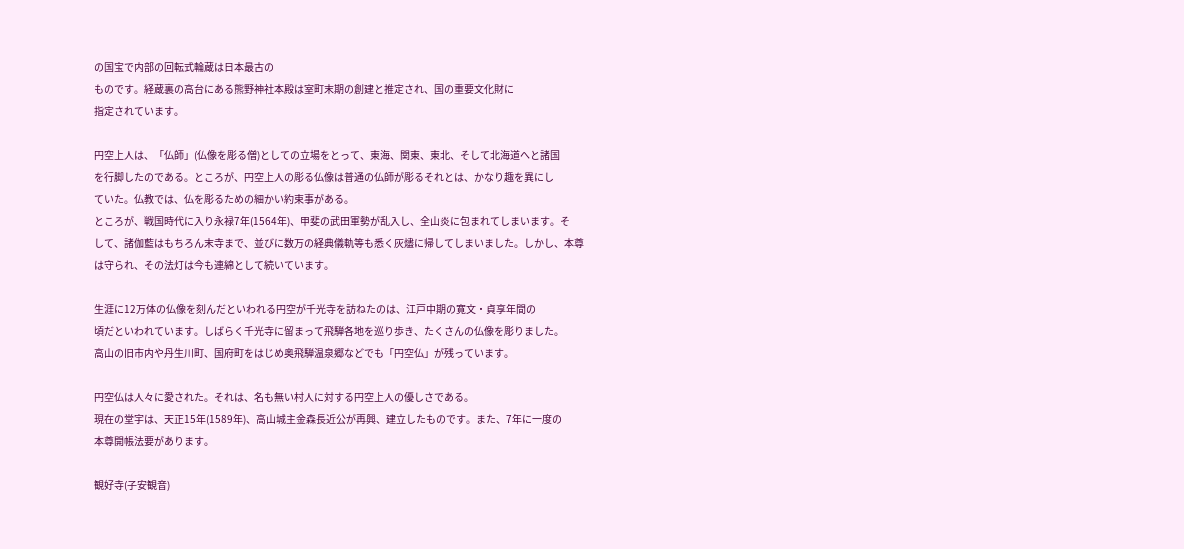の国宝で内部の回転式輪蔵は日本最古の
ものです。経蔵裏の高台にある熊野神社本殿は室町末期の創建と推定され、国の重要文化財に
指定されています。

円空上人は、「仏師」(仏像を彫る僧)としての立場をとって、東海、関東、東北、そして北海道へと諸国
を行脚したのである。ところが、円空上人の彫る仏像は普通の仏師が彫るそれとは、かなり趣を異にし
ていた。仏教では、仏を彫るための細かい約束事がある。
ところが、戦国時代に入り永禄7年(1564年)、甲斐の武田軍勢が乱入し、全山炎に包まれてしまいます。そ
して、諸伽藍はもちろん末寺まで、並びに数万の経典儀軌等も悉く灰燼に帰してしまいました。しかし、本尊
は守られ、その法灯は今も連綿として続いています。

生涯に12万体の仏像を刻んだといわれる円空が千光寺を訪ねたのは、江戸中期の寛文・貞享年間の
頃だといわれています。しばらく千光寺に留まって飛騨各地を巡り歩き、たくさんの仏像を彫りました。
高山の旧市内や丹生川町、国府町をはじめ奥飛騨温泉郷などでも「円空仏」が残っています。

円空仏は人々に愛された。それは、名も無い村人に対する円空上人の優しさである。
現在の堂宇は、天正15年(1589年)、高山城主金森長近公が再興、建立したものです。また、7年に一度の
本尊開帳法要があります。

観好寺(子安観音)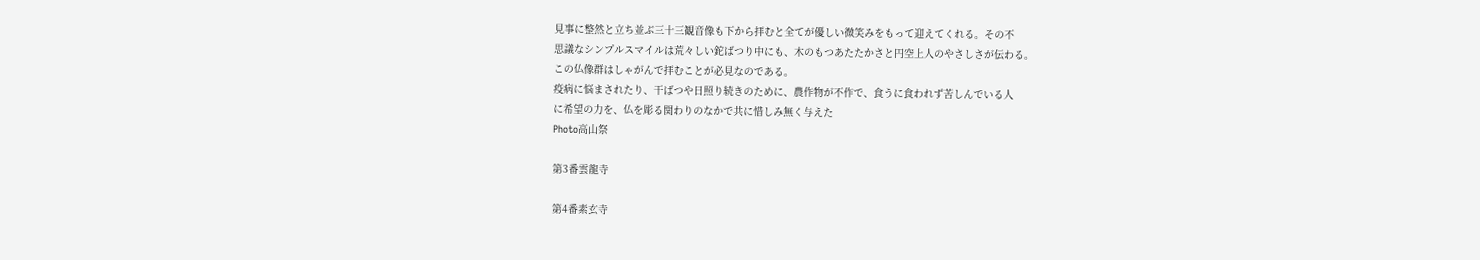見事に整然と立ち並ぶ三十三観音像も下から拝むと全てが優しい微笑みをもって迎えてくれる。その不
思議なシンプルスマイルは荒々しい鉈ばつり中にも、木のもつあたたかさと円空上人のやさしさが伝わる。
この仏像群はしゃがんで拝むことが必見なのである。
疫病に悩まされたり、干ばつや日照り続きのために、農作物が不作で、食うに食われず苦しんでいる人
に希望の力を、仏を彫る関わりのなかで共に惜しみ無く与えた
Photo高山祭

第3番雲龍寺

第4番素玄寺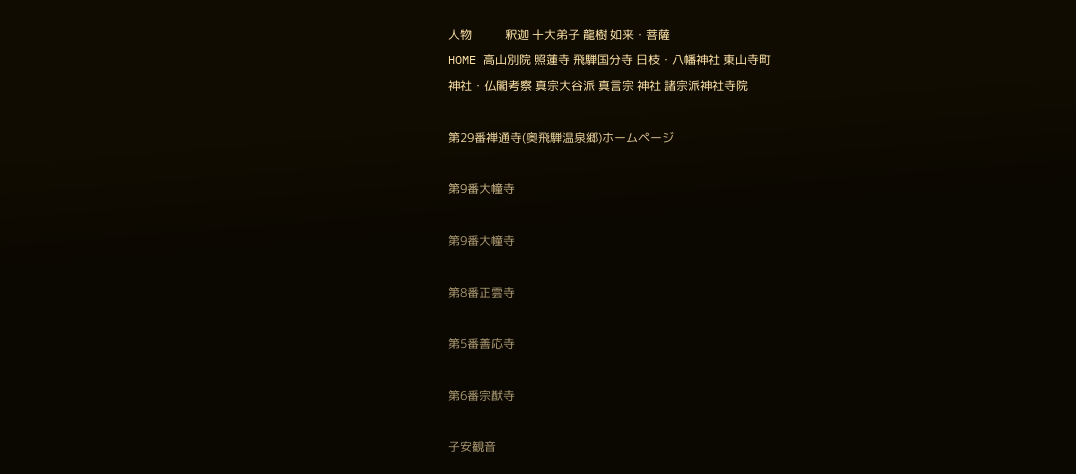人物           釈迦 十大弟子 龍樹 如来・菩薩
HOME 高山別院 照蓮寺 飛騨国分寺 日枝・八幡神社 東山寺町
神社・仏閣考察 真宗大谷派 真言宗 神社 諸宗派神社寺院

第29番禅通寺(奥飛騨温泉郷)ホームページ

第9番大幢寺

第9番大幢寺

第8番正雲寺

第5番善応寺

第6番宗猷寺

子安観音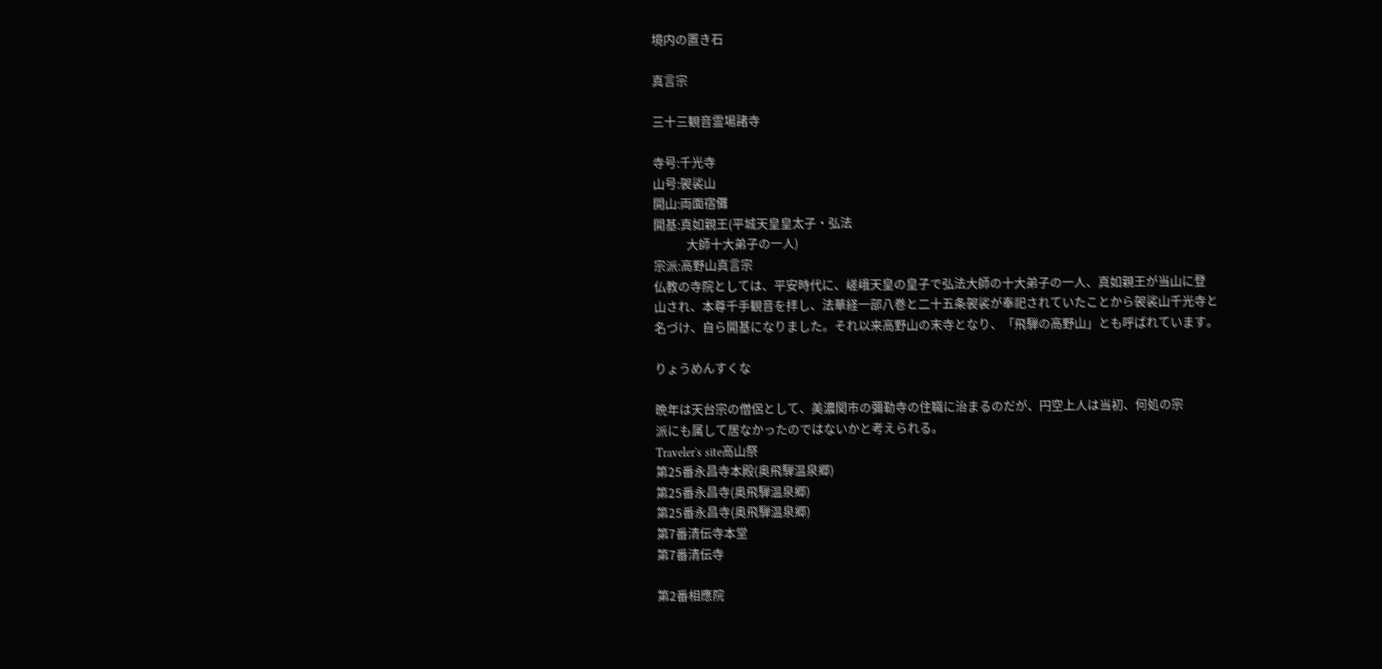境内の置き石

真言宗

三十三観音霊場諸寺

寺号:千光寺
山号:袈裟山
開山:両面宿儺
開基:真如親王(平城天皇皇太子・弘法
           大師十大弟子の一人)
宗派:高野山真言宗
仏教の寺院としては、平安時代に、嵯峨天皇の皇子で弘法大師の十大弟子の一人、真如親王が当山に登
山され、本尊千手観音を拝し、法華経一部八巻と二十五条袈裟が奉祀されていたことから袈裟山千光寺と
名づけ、自ら開基になりました。それ以来高野山の末寺となり、「飛騨の高野山」とも呼ばれています。

りょうめんすくな

晩年は天台宗の僧侶として、美濃関市の彌勒寺の住職に治まるのだが、円空上人は当初、何処の宗
派にも属して居なかったのではないかと考えられる。
Traveler's site高山祭
第25番永昌寺本殿(奥飛騨温泉郷)
第25番永昌寺(奥飛騨温泉郷)
第25番永昌寺(奥飛騨温泉郷)
第7番清伝寺本堂
第7番清伝寺

第2番相應院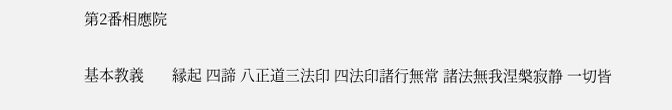第2番相應院

基本教義       縁起 四諦 八正道三法印 四法印諸行無常 諸法無我涅槃寂静 一切皆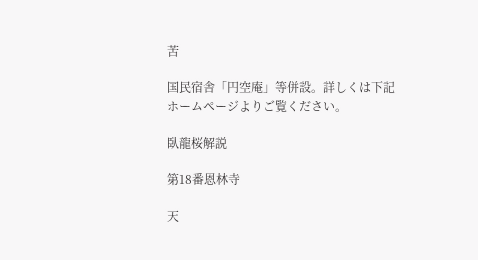苦

国民宿舎「円空庵」等併設。詳しくは下記
ホームページよりご覧ください。

臥龍桜解説

第18番恩林寺

天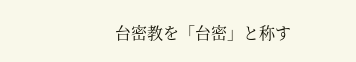台密教を「台密」と称す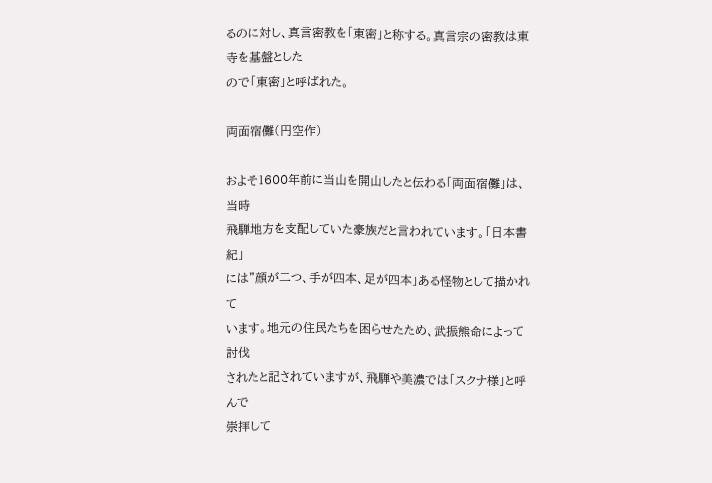るのに対し、真言密教を「東密」と称する。真言宗の密教は東寺を基盤とした
ので「東密」と呼ばれた。

両面宿儺(円空作)

およそ1600年前に当山を開山したと伝わる「両面宿儺」は、当時
飛騨地方を支配していた豪族だと言われています。「日本書紀」
には”顔が二つ、手が四本、足が四本」ある怪物として描かれて
います。地元の住民たちを困らせたため、武振熊命によって討伐
されたと記されていますが、飛騨や美濃では「スクナ様」と呼んで
崇拝して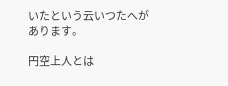いたという云いつたへがあります。

円空上人とは